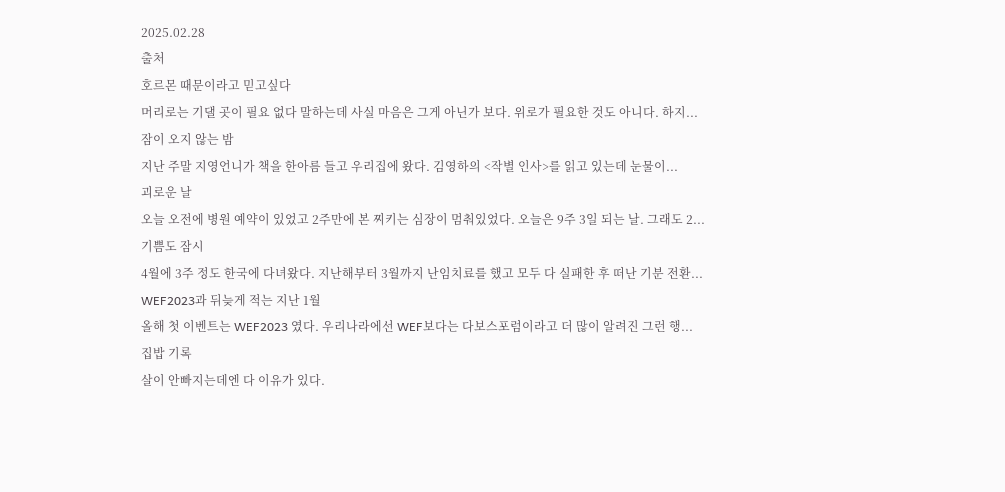2025.02.28
출처
호르몬 때문이라고 믿고싶다
머리로는 기댈 곳이 필요 없다 말하는데 사실 마음은 그게 아닌가 보다. 위로가 필요한 것도 아니다. 하지...
잠이 오지 않는 밤
지난 주말 지영언니가 책을 한아름 들고 우리집에 왔다. 김영하의 <작별 인사>를 읽고 있는데 눈물이...
괴로운 날
오늘 오전에 병원 예약이 있었고 2주만에 본 찌키는 심장이 멈춰있었다. 오늘은 9주 3일 되는 날. 그래도 2...
기쁨도 잠시
4월에 3주 정도 한국에 다녀왔다. 지난해부터 3월까지 난임치료를 했고 모두 다 실패한 후 떠난 기분 전환...
WEF2023과 뒤늦게 적는 지난 1월
올해 첫 이벤트는 WEF2023 였다. 우리나라에선 WEF보다는 다보스포럼이라고 더 많이 알려진 그런 행...
집밥 기록
살이 안빠지는데엔 다 이유가 있다.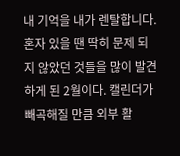내 기억을 내가 렌탈합니다.
혼자 있을 땐 딱히 문제 되지 않았던 것들을 많이 발견하게 된 2월이다. 캘린더가 빼곡해질 만큼 외부 활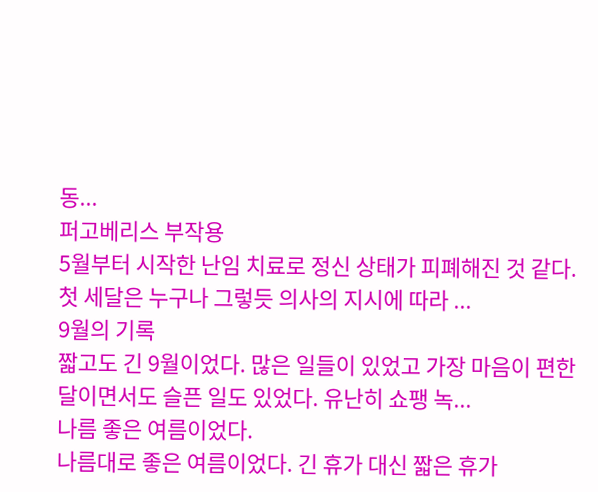동...
퍼고베리스 부작용
5월부터 시작한 난임 치료로 정신 상태가 피폐해진 것 같다. 첫 세달은 누구나 그렇듯 의사의 지시에 따라 ...
9월의 기록
짧고도 긴 9월이었다. 많은 일들이 있었고 가장 마음이 편한 달이면서도 슬픈 일도 있었다. 유난히 쇼팽 녹...
나름 좋은 여름이었다.
나름대로 좋은 여름이었다. 긴 휴가 대신 짧은 휴가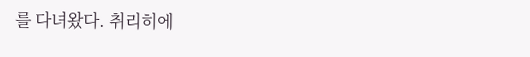를 다녀왔다. 취리히에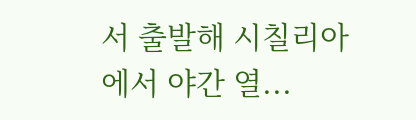서 출발해 시칠리아에서 야간 열...